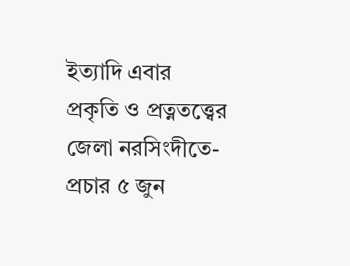ইত্যাদি এবার প্রকৃতি ও প্রত্নতত্ত্বের জেলা নরসিংদীতে- প্রচার ৫ জুন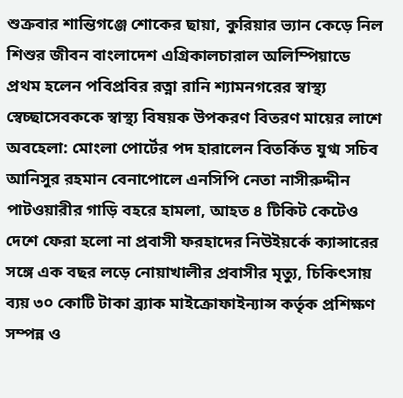শুক্রবার শান্তিগঞ্জে শোকের ছায়া, কুরিয়ার ভ্যান কেড়ে নিল শিশুর জীবন বাংলাদেশ এগ্রিকালচারাল অলিম্পিয়াডে প্রথম হলেন পবিপ্রবির রত্না রানি শ্যামনগরের স্বাস্থ্য স্বেচ্ছাসেবককে স্বাস্থ্য বিষয়ক উপকরণ বিতরণ মায়ের লাশে অবহেলা: মোংলা পোর্টের পদ হারালেন বিতর্কিত যুগ্ম সচিব আনিসুর রহমান বেনাপোলে এনসিপি নেতা নাসীরুদ্দীন পাটওয়ারীর গাড়ি বহরে হামলা, আহত ৪ টিকিট কেটেও দেশে ফেরা হলো না প্রবাসী ফরহাদের নিউইয়র্কে ক্যান্সারের সঙ্গে এক বছর লড়ে নোয়াখালীর প্রবাসীর মৃত্যু, চিকিৎসায় ব্যয় ৩০ কোটি টাকা ব্র্যাক মাইক্রোফাইন্যান্স কর্তৃক প্রশিক্ষণ সম্পন্ন ও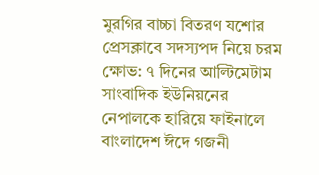মুরগির বাচ্চা বিতরণ যশোর প্রেসক্লাবে সদস্যপদ নিয়ে চরম ক্ষোভ: ৭ দিনের আল্টিমেটাম সাংবাদিক ইউনিয়নের নেপালকে হারিয়ে ফাইনালে বাংলাদেশ ঈদে গজনী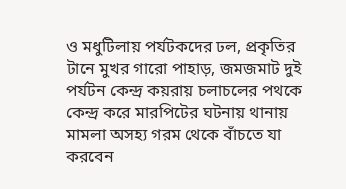ও মধুটিলায় পর্যটকদের ঢল, প্রকৃতির টানে মুখর গারো পাহাড়, জমজমাট দুই পর্যটন কেন্দ্র কয়রায় চলাচলের পথকে কেন্দ্র করে মারপিটের ঘটনায় থানায় মামলা অসহ্য গরম থেকে বাঁচতে যা করবেন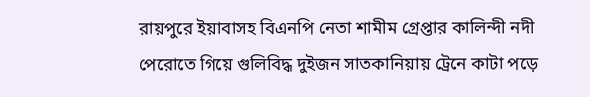রায়পুরে ইয়াবাসহ বিএনপি নেতা শামীম গ্রেপ্তার কালিন্দী নদী পেরোতে গিয়ে গুলিবিদ্ধ দুইজন সাতকানিয়ায় ট্রেনে কাটা পড়ে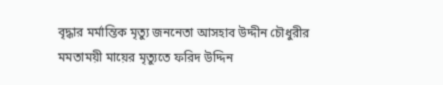বৃদ্ধার মর্মান্তিক মৃত্যু জননেতা আসহাব উদ্দীন চৌধুরীর মমতাময়ী মায়ের মৃত্যুতে ফরিদ উদ্দিন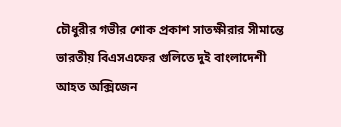চৌধুরীর গভীর শোক প্রকাশ সাতক্ষীরার সীমান্তে ভারতীয় বিএসএফের গুলিতে দুই বাংলাদেশী আহত অক্সিজেন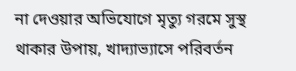না দেওয়ার অভিযোগে মৃত্যু গরমে সুস্থ থাকার উপায়, খাদ্যাভ্যাসে পরিবর্তন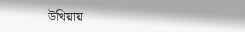উখিয়ায়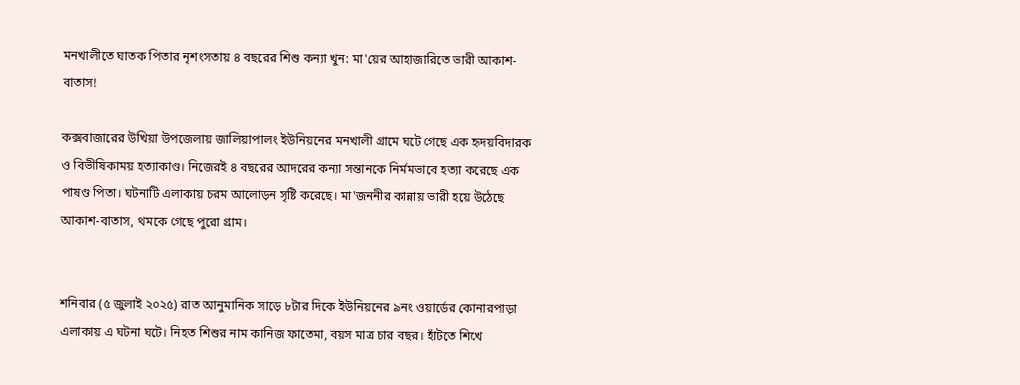মনখালীতে ঘাতক পিতার নৃশংসতায় ৪ বছরের শিশু কন্যা খুন: মা'য়ের আহাজারিতে ভারী আকাশ-বাতাস!

কক্সবাজারের উখিয়া উপজেলায় জালিয়াপালং ইউনিয়নের মনখালী গ্রামে ঘটে গেছে এক হৃদয়বিদারক ও বিভীষিকাময় হত্যাকাণ্ড। নিজেরই ৪ বছরের আদরের কন্যা সন্তানকে নির্মমভাবে হত্যা করেছে এক পাষণ্ড পিতা। ঘটনাটি এলাকায় চরম আলোড়ন সৃষ্টি করেছে। মা'জননীর কান্নায় ভারী হয়ে উঠেছে আকাশ-বাতাস, থমকে গেছে পুরো গ্রাম।


শনিবার (৫ জুলাই ২০২৫) রাত আনুমানিক সাড়ে ৮টার দিকে ইউনিয়নের ৯নং ওয়ার্ডের কোনারপাড়া এলাকায় এ ঘটনা ঘটে। নিহত শিশুর নাম কানিজ ফাতেমা, বয়স মাত্র চার বছর। হাঁটতে শিখে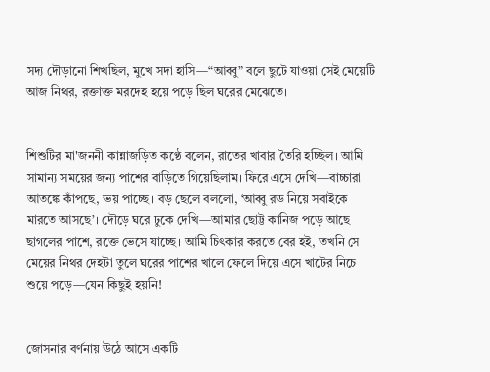সদ্য দৌড়ানো শিখছিল, মুখে সদা হাসি—“আব্বু” বলে ছুটে যাওয়া সেই মেয়েটি আজ নিথর, রক্তাক্ত মরদেহ হয়ে পড়ে ছিল ঘরের মেঝেতে।


শিশুটির মা'জননী কান্নাজড়িত কণ্ঠে বলেন, রাতের খাবার তৈরি হচ্ছিল। আমি সামান্য সময়ের জন্য পাশের বাড়িতে গিয়েছিলাম। ফিরে এসে দেখি—বাচ্চারা আতঙ্কে কাঁপছে, ভয় পাচ্ছে। বড় ছেলে বললো, ‘আব্বু রড নিয়ে সবাইকে মারতে আসছে’। দৌড়ে ঘরে ঢুকে দেখি—আমার ছোট্ট কানিজ পড়ে আছে ছাগলের পাশে, রক্তে ভেসে যাচ্ছে। আমি চিৎকার করতে বের হই, তখনি সে মেয়ের নিথর দেহটা তুলে ঘরের পাশের খালে ফেলে দিয়ে এসে খাটের নিচে শুয়ে পড়ে—যেন কিছুই হয়নি!


জোসনার বর্ণনায় উঠে আসে একটি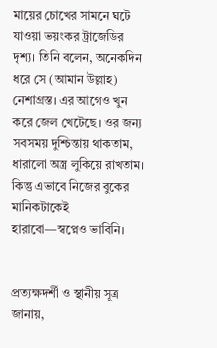মায়ের চোখের সামনে ঘটে যাওয়া ভয়ংকর ট্রাজেডির দৃশ্য। তিনি বলেন, অনেকদিন ধরে সে (আমান উল্লাহ) নেশাগ্রস্ত। এর আগেও খুন করে জেল খেটেছে। ওর জন্য সবসময় দুশ্চিন্তায় থাকতাম, ধারালো অস্ত্র লুকিয়ে রাখতাম। কিন্তু এভাবে নিজের বুকের মানিকটাকেই হারাবো—স্বপ্নেও ভাবিনি।


প্রত্যক্ষদর্শী ও স্থানীয় সূত্র জানায়,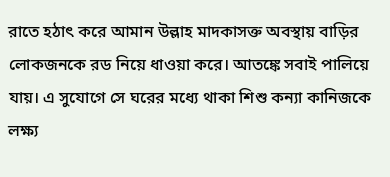রাতে হঠাৎ করে আমান উল্লাহ মাদকাসক্ত অবস্থায় বাড়ির লোকজনকে রড নিয়ে ধাওয়া করে। আতঙ্কে সবাই পালিয়ে যায়। এ সুযোগে সে ঘরের মধ্যে থাকা শিশু কন্যা কানিজকে লক্ষ্য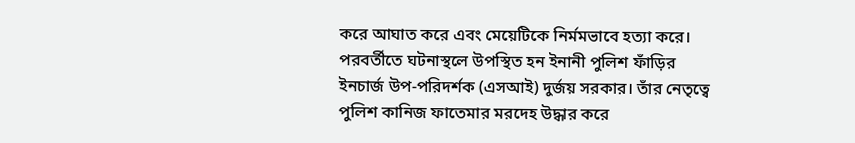করে আঘাত করে এবং মেয়েটিকে নির্মমভাবে হত্যা করে। পরবর্তীতে ঘটনাস্থলে উপস্থিত হন ইনানী পুলিশ ফাঁড়ির ইনচার্জ উপ-পরিদর্শক (এসআই) দুর্জয় সরকার। তাঁর নেতৃত্বে পুলিশ কানিজ ফাতেমার মরদেহ উদ্ধার করে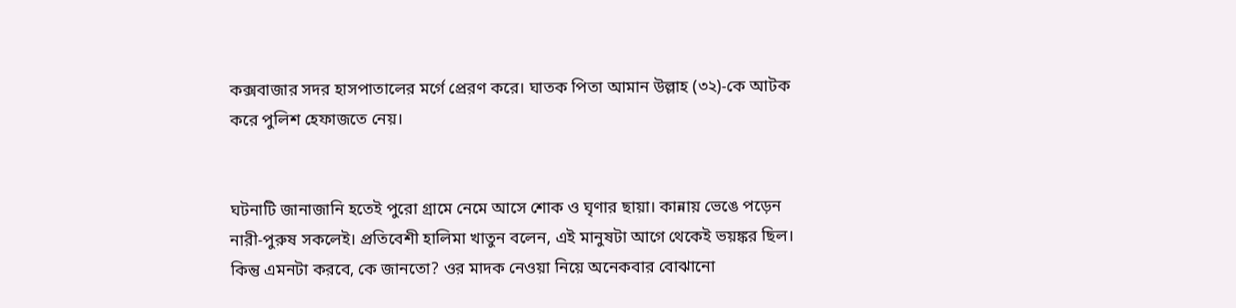কক্সবাজার সদর হাসপাতালের মর্গে প্রেরণ করে। ঘাতক পিতা আমান উল্লাহ (৩২)-কে আটক করে পুলিশ হেফাজতে নেয়।


ঘটনাটি জানাজানি হতেই পুরো গ্রামে নেমে আসে শোক ও ঘৃণার ছায়া। কান্নায় ভেঙে পড়েন নারী-পুরুষ সকলেই। প্রতিবেশী হালিমা খাতুন বলেন, এই মানুষটা আগে থেকেই ভয়ঙ্কর ছিল। কিন্তু এমনটা করবে, কে জানতো? ওর মাদক নেওয়া নিয়ে অনেকবার বোঝানো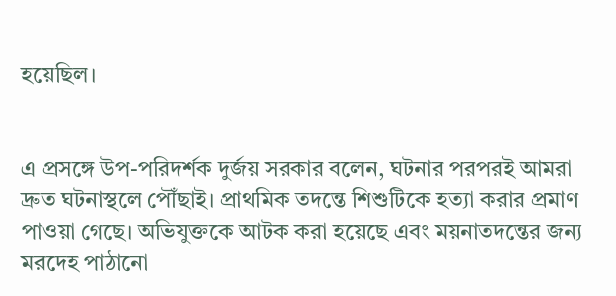হয়েছিল।


এ প্রসঙ্গে উপ-পরিদর্শক দুর্জয় সরকার বলেন, ঘটনার পরপরই আমরা দ্রুত ঘটনাস্থলে পৌঁছাই। প্রাথমিক তদন্তে শিশুটিকে হত্যা করার প্রমাণ পাওয়া গেছে। অভিযুক্তকে আটক করা হয়েছে এবং ময়নাতদন্তের জন্য মরদেহ পাঠানো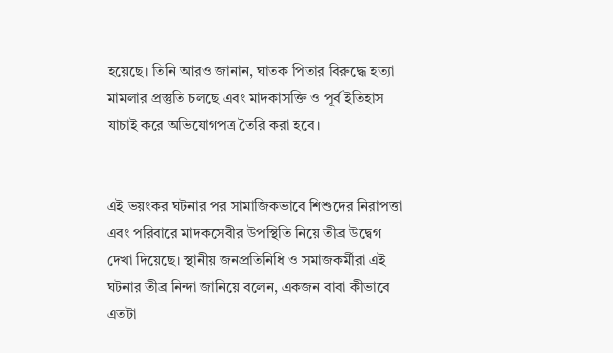হয়েছে। তিনি আরও জানান, ঘাতক পিতার বিরুদ্ধে হত্যা মামলার প্রস্তুতি চলছে এবং মাদকাসক্তি ও পূর্ব ইতিহাস যাচাই করে অভিযোগপত্র তৈরি করা হবে।


এই ভয়ংকর ঘটনার পর সামাজিকভাবে শিশুদের নিরাপত্তা এবং পরিবারে মাদকসেবীর উপস্থিতি নিয়ে তীব্র উদ্বেগ দেখা দিয়েছে। স্থানীয় জনপ্রতিনিধি ও সমাজকর্মীরা এই ঘটনার তীব্র নিন্দা জানিয়ে বলেন, একজন বাবা কীভাবে এতটা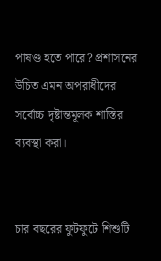পাষণ্ড হতে পারে? প্রশাসনের উচিত এমন অপরাধীদের সর্বোচ্চ দৃষ্টান্তমূলক শাস্তির ব্যবস্থা করা।


চার বছরের ফুটফুটে শিশুটি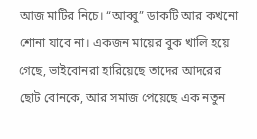আজ মাটির নিচে। “আব্বু” ডাকটি আর কখনো শোনা যাবে না। একজন মায়ের বুক খালি হয়ে গেছে, ভাইবোনরা হারিয়েছে তাদের আদরের ছোট বোনকে, আর সমাজ পেয়েছে এক নতুন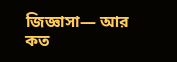জিজ্ঞাসা— আর কত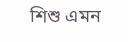শিশু এমন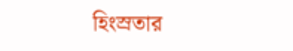হিংস্রতার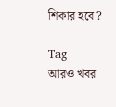শিকার হবে?

Tag
আরও খবর